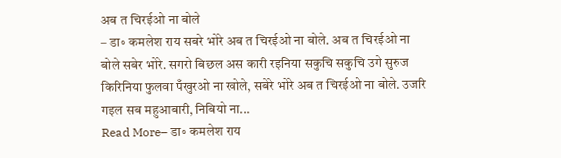अब त चिरईओ ना बोले
– डा॰ कमलेश राय सबरे भोरे अब त चिरईओ ना बोले. अब त चिरईओ ना बोले सबेर भोरे. सगरो बिछल अस कारी रइनिया सकुचि सकुचि उगे सुरुज किरिनिया फुलवा पँखुरओ ना खोले, सबेरे भोरे अब त चिरईओ ना बोले. उजरि गइल सब महुआबारी, निबियो ना...
Read More– डा॰ कमलेश राय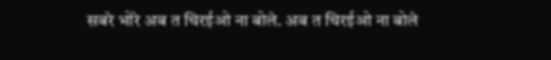सबरे भोरे अब त चिरईओ ना बोले. अब त चिरईओ ना बोले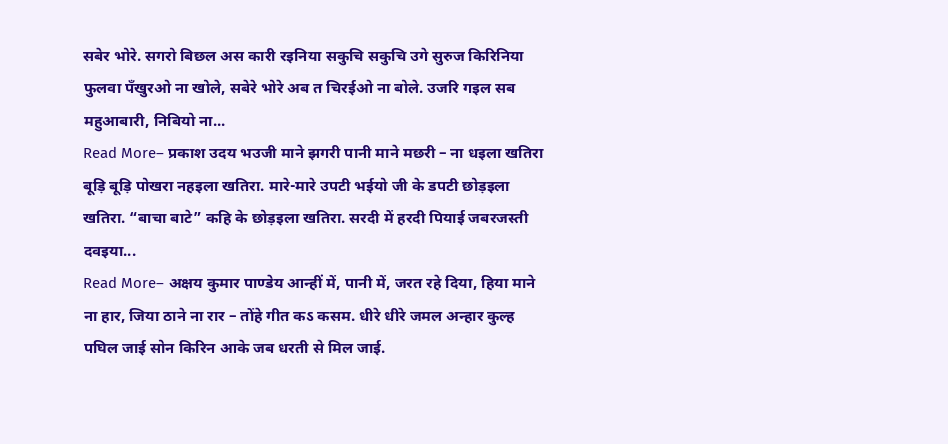सबेर भोरे. सगरो बिछल अस कारी रइनिया सकुचि सकुचि उगे सुरुज किरिनिया फुलवा पँखुरओ ना खोले, सबेरे भोरे अब त चिरईओ ना बोले. उजरि गइल सब महुआबारी, निबियो ना...
Read More– प्रकाश उदय भउजी माने झगरी पानी माने मछरी – ना धइला खतिरा बूड़ि बूड़ि पोखरा नहइला खतिरा. मारे-मारे उपटी भईयो जी के डपटी छोड़इला खतिरा. “बाचा बाटे” कहि के छोड़इला खतिरा. सरदी में हरदी पियाई जबरजस्ती दवइया...
Read More– अक्षय कुमार पाण्डेय आन्हीं में, पानी में, जरत रहे दिया, हिया माने ना हार, जिया ठाने ना रार – तोंहे गीत कऽ कसम. धीरे धीरे जमल अन्हार कुल्ह पघिल जाई सोन किरिन आके जब धरती से मिल जाई.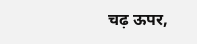चढ़ ऊपर,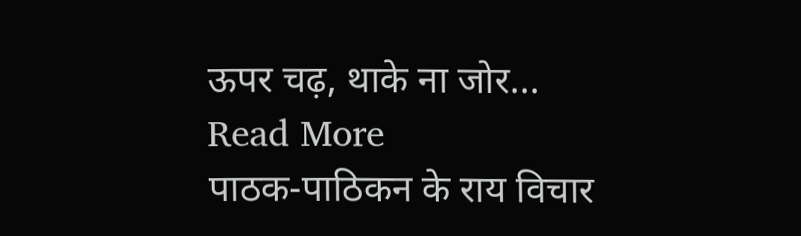ऊपर चढ़, थाके ना जोर...
Read More
पाठक-पाठिकन के राय विचार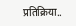प्रतिक्रिया..